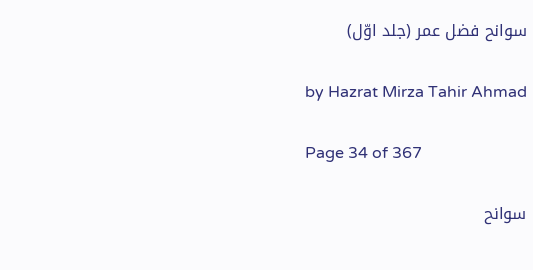سوانح فضل عمر (جلد اوّل)

by Hazrat Mirza Tahir Ahmad

Page 34 of 367

سوانح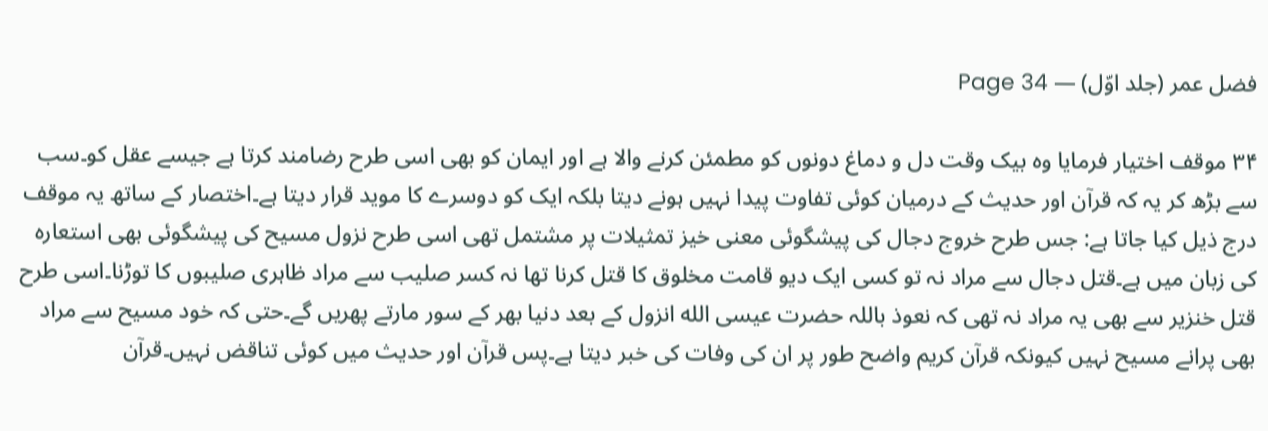فضل عمر (جلد اوّل) — Page 34

۳۴ موقف اختیار فرمایا وہ بیک وقت دل و دماغ دونوں کو مطمئن کرنے والا ہے اور ایمان کو بھی اسی طرح رضامند کرتا ہے جیسے عقل کو۔سب سے بڑھ کر یہ کہ قرآن اور حدیث کے درمیان کوئی تفاوت پیدا نہیں ہونے دیتا بلکہ ایک کو دوسرے کا موید قرار دیتا ہے۔اختصار کے ساتھ یہ موقف درج ذیل کیا جاتا ہے: جس طرح خروج دجال کی پیشگوئی معنی خیز تمثیلات پر مشتمل تھی اسی طرح نزول مسیح کی پیشگوئی بھی استعارہ کی زبان میں ہے۔قتل دجال سے مراد نہ تو کسی ایک دیو قامت مخلوق کا قتل کرنا تھا نہ کسر صلیب سے مراد ظاہری صلیبوں کا توڑنا۔اسی طرح قتل خنزیر سے بھی یہ مراد نہ تھی کہ نعوذ باللہ حضرت عیسی الله انزول کے بعد دنیا بھر کے سور مارتے پھریں گے۔حتی کہ خود مسیح سے مراد بھی پرانے مسیح نہیں کیونکہ قرآن کریم واضح طور پر ان کی وفات کی خبر دیتا ہے۔پس قرآن اور حدیث میں کوئی تناقض نہیں۔قرآن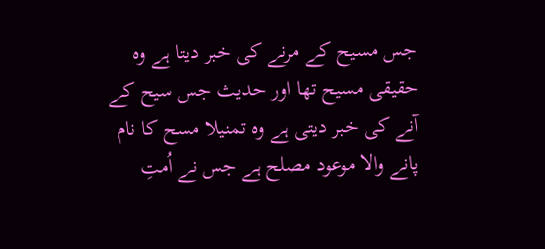جس مسیح کے مرنے کی خبر دیتا ہے وہ حقیقی مسیح تھا اور حدیث جس سیح کے آنے کی خبر دیتی ہے وہ تمنیلا مسح کا نام پانے والا موعود مصلح ہے جس نے اُمتِ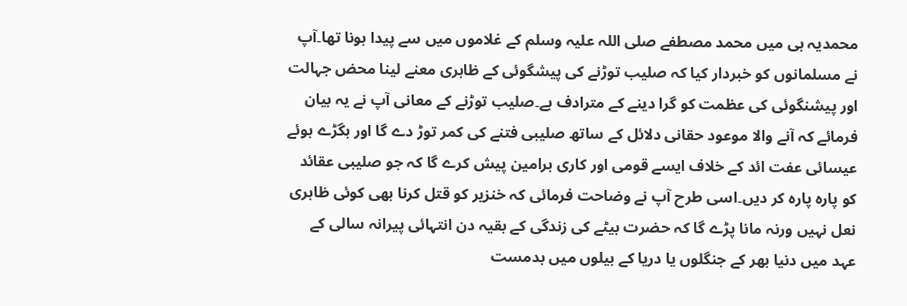محمدیہ ہی میں محمد مصطفے صلی اللہ علیہ وسلم کے غلاموں میں سے پیدا ہونا تھا۔آپ نے مسلمانوں کو خبردار کیا کہ صلیب توڑنے کی پیشگوئی کے ظاہری معنے لینا محض جہالت اور پیشنگوئی کی عظمت کو گرا دینے کے مترادف ہے۔صلیب توڑنے کے معانی آپ نے یہ بیان فرمائے کہ آنے والا موعود حقانی دلائل کے ساتھ صلیبی فتنے کی کمر توڑ دے گا اور بگڑے ہوئے عیسائی عفت ائد کے خلاف ایسے قومی اور کاری برامین پیش کرے گا کہ جو صلیبی عقائد کو پارہ پارہ کر دیں۔اسی طرح آپ نے وضاحت فرمائی کہ خنزیر کو قتل کرنا بھی کوئی ظاہری نعل نہیں ورنہ مانا پڑے گا کہ حضرت بیٹے کی زندگی کے بقیہ دن انتہائی پیرانہ سالی کے عہد میں دنیا بھر کے جنگلوں یا دریا کے بیلوں میں بدمست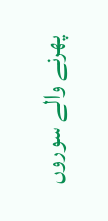پھرنے والے سوروں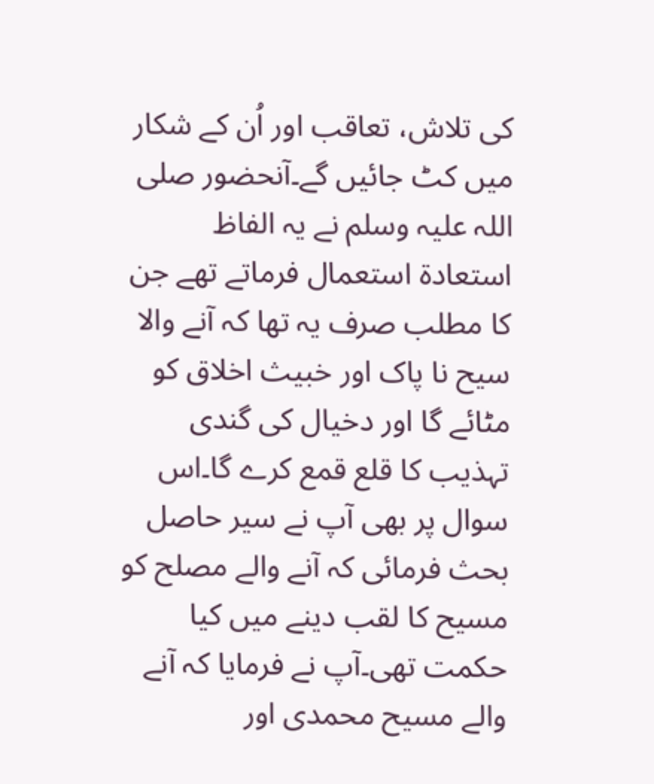کی تلاش، تعاقب اور اُن کے شکار میں کٹ جائیں گے۔آنحضور صلی اللہ علیہ وسلم نے یہ الفاظ استعادة استعمال فرماتے تھے جن کا مطلب صرف یہ تھا کہ آنے والا سیح نا پاک اور خبیث اخلاق کو مٹائے گا اور دخیال کی گندی تہذیب کا قلع قمع کرے گا۔اس سوال پر بھی آپ نے سیر حاصل بحث فرمائی کہ آنے والے مصلح کو مسیح کا لقب دینے میں کیا حکمت تھی۔آپ نے فرمایا کہ آنے والے مسیح محمدی اور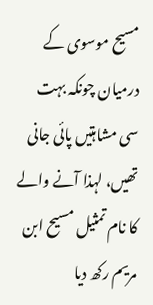مسیح موسوی کے درمیان چونکہ بہت سی مشاہتیں پائی جانی تھیں، لہذا آنے والے کا نام تمثیل مسیح ابن مریم رکھ دیا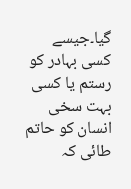گیا۔جیسے کسی بہادر کو رستم یا کسی بہت سخی انسان کو حاتم طائی کہ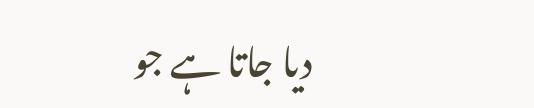دیا جاتا ہے جو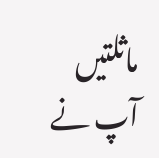ماثلتیں آپ نے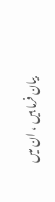بیان فرما ہیں ، ان میں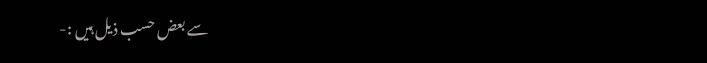سے بعض حسب ذیل ہیں :-